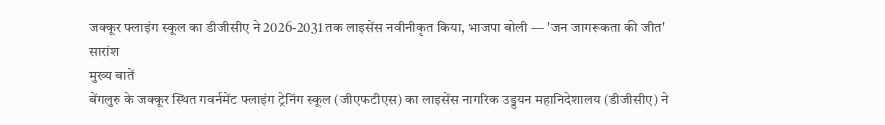जक्कूर फ्लाइंग स्कूल का डीजीसीए ने 2026-2031 तक लाइसेंस नवीनीकृत किया, भाजपा बोली — 'जन जागरूकता की जीत'
सारांश
मुख्य बातें
बेंगलुरु के जक्कूर स्थित गवर्नमेंट फ्लाइंग ट्रेनिंग स्कूल (जीएफटीएस) का लाइसेंस नागरिक उड्डयन महानिदेशालय (डीजीसीए) ने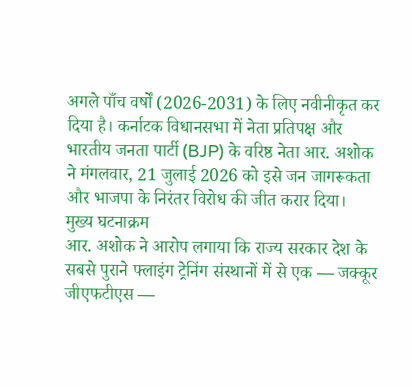अगले पाँच वर्षों (2026-2031) के लिए नवीनीकृत कर दिया है। कर्नाटक विधानसभा में नेता प्रतिपक्ष और भारतीय जनता पार्टी (BJP) के वरिष्ठ नेता आर. अशोक ने मंगलवार, 21 जुलाई 2026 को इसे जन जागरूकता और भाजपा के निरंतर विरोध की जीत करार दिया।
मुख्य घटनाक्रम
आर. अशोक ने आरोप लगाया कि राज्य सरकार देश के सबसे पुराने फ्लाइंग ट्रेनिंग संस्थानों में से एक — जक्कूर जीएफटीएस —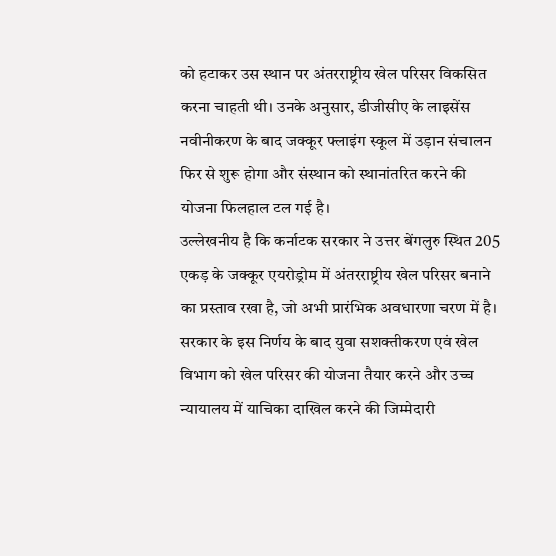को हटाकर उस स्थान पर अंतरराष्ट्रीय खेल परिसर विकसित करना चाहती थी। उनके अनुसार, डीजीसीए के लाइसेंस नवीनीकरण के बाद जक्कूर फ्लाइंग स्कूल में उड़ान संचालन फिर से शुरू होगा और संस्थान को स्थानांतरित करने की योजना फिलहाल टल गई है।
उल्लेखनीय है कि कर्नाटक सरकार ने उत्तर बेंगलुरु स्थित 205 एकड़ के जक्कूर एयरोड्रोम में अंतरराष्ट्रीय खेल परिसर बनाने का प्रस्ताव रखा है, जो अभी प्रारंभिक अवधारणा चरण में है। सरकार के इस निर्णय के बाद युवा सशक्तीकरण एवं खेल विभाग को खेल परिसर की योजना तैयार करने और उच्च न्यायालय में याचिका दाखिल करने की जिम्मेदारी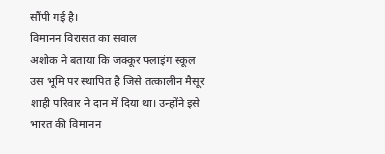सौंपी गई है।
विमानन विरासत का सवाल
अशोक ने बताया कि जक्कूर फ्लाइंग स्कूल उस भूमि पर स्थापित है जिसे तत्कालीन मैसूर शाही परिवार ने दान में दिया था। उन्होंने इसे भारत की विमानन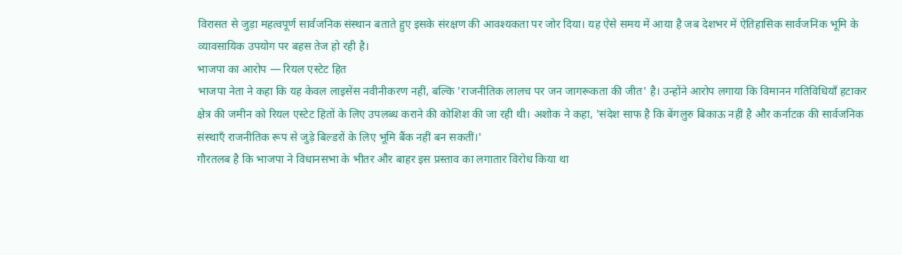विरासत से जुड़ा महत्वपूर्ण सार्वजनिक संस्थान बताते हुए इसके संरक्षण की आवश्यकता पर जोर दिया। यह ऐसे समय में आया है जब देशभर में ऐतिहासिक सार्वजनिक भूमि के व्यावसायिक उपयोग पर बहस तेज हो रही है।
भाजपा का आरोप — रियल एस्टेट हित
भाजपा नेता ने कहा कि यह केवल लाइसेंस नवीनीकरण नहीं, बल्कि 'राजनीतिक लालच पर जन जागरूकता की जीत' है। उन्होंने आरोप लगाया कि विमानन गतिविधियाँ हटाकर क्षेत्र की जमीन को रियल एस्टेट हितों के लिए उपलब्ध कराने की कोशिश की जा रही थी। अशोक ने कहा, 'संदेश साफ है कि बेंगलुरु बिकाऊ नहीं है और कर्नाटक की सार्वजनिक संस्थाएँ राजनीतिक रूप से जुड़े बिल्डरों के लिए भूमि बैंक नहीं बन सकतीं।'
गौरतलब है कि भाजपा ने विधानसभा के भीतर और बाहर इस प्रस्ताव का लगातार विरोध किया था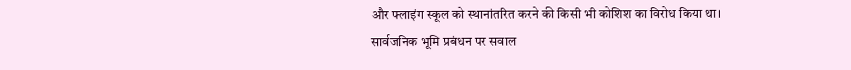और फ्लाइंग स्कूल को स्थानांतरित करने की किसी भी कोशिश का विरोध किया था।
सार्वजनिक भूमि प्रबंधन पर सवाल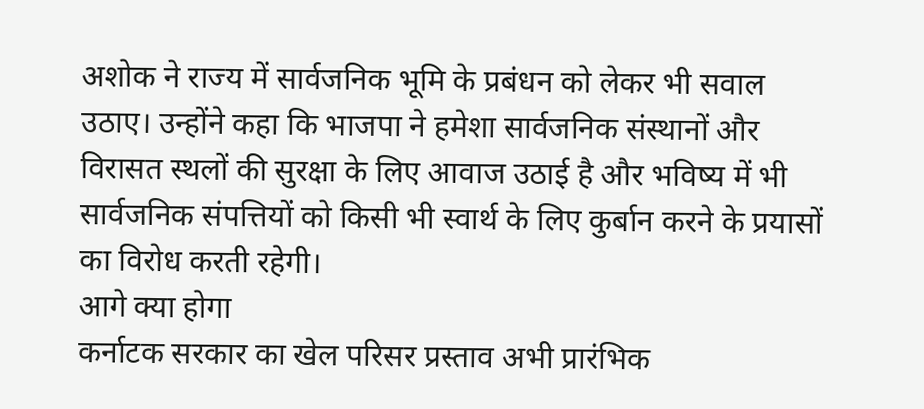अशोक ने राज्य में सार्वजनिक भूमि के प्रबंधन को लेकर भी सवाल उठाए। उन्होंने कहा कि भाजपा ने हमेशा सार्वजनिक संस्थानों और विरासत स्थलों की सुरक्षा के लिए आवाज उठाई है और भविष्य में भी सार्वजनिक संपत्तियों को किसी भी स्वार्थ के लिए कुर्बान करने के प्रयासों का विरोध करती रहेगी।
आगे क्या होगा
कर्नाटक सरकार का खेल परिसर प्रस्ताव अभी प्रारंभिक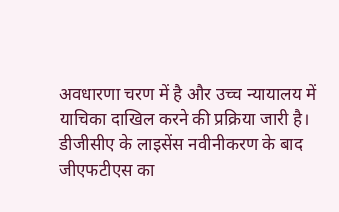अवधारणा चरण में है और उच्च न्यायालय में याचिका दाखिल करने की प्रक्रिया जारी है। डीजीसीए के लाइसेंस नवीनीकरण के बाद जीएफटीएस का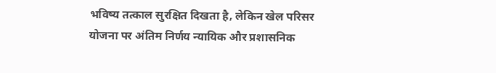भविष्य तत्काल सुरक्षित दिखता है, लेकिन खेल परिसर योजना पर अंतिम निर्णय न्यायिक और प्रशासनिक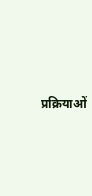प्रक्रियाओं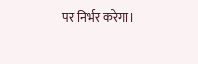पर निर्भर करेगा।